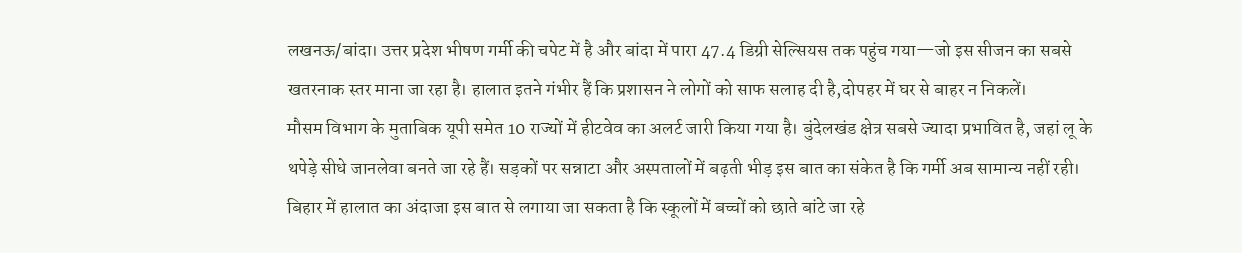लखनऊ/बांदा। उत्तर प्रदेश भीषण गर्मी की चपेट में है और बांदा में पारा 47.4 डिग्री सेल्सियस तक पहुंच गया—जो इस सीजन का सबसे खतरनाक स्तर माना जा रहा है। हालात इतने गंभीर हैं कि प्रशासन ने लोगों को साफ सलाह दी है,दोपहर में घर से बाहर न निकलें।
मौसम विभाग के मुताबिक यूपी समेत 10 राज्यों में हीटवेव का अलर्ट जारी किया गया है। बुंदेलखंड क्षेत्र सबसे ज्यादा प्रभावित है, जहां लू के थपेड़े सीधे जानलेवा बनते जा रहे हैं। सड़कों पर सन्नाटा और अस्पतालों में बढ़ती भीड़ इस बात का संकेत है कि गर्मी अब सामान्य नहीं रही।
बिहार में हालात का अंदाजा इस बात से लगाया जा सकता है कि स्कूलों में बच्चों को छाते बांटे जा रहे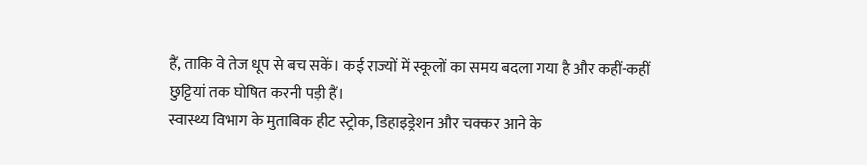हैं, ताकि वे तेज धूप से बच सकें। कई राज्यों में स्कूलों का समय बदला गया है और कहीं-कहीं छुट्टियां तक घोषित करनी पड़ी हैं।
स्वास्थ्य विभाग के मुताबिक हीट स्ट्रोक, डिहाइड्रेशन और चक्कर आने के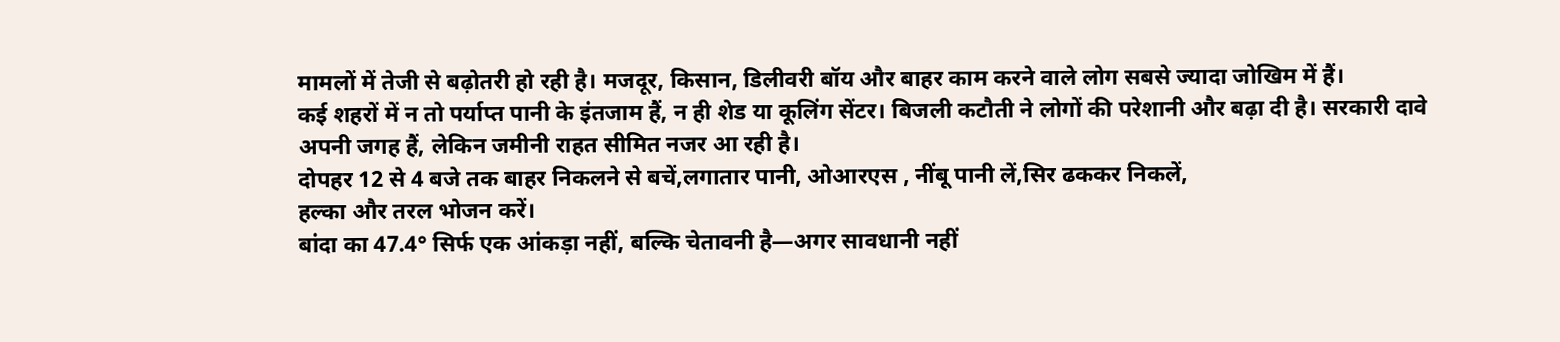मामलों में तेजी से बढ़ोतरी हो रही है। मजदूर, किसान, डिलीवरी बॉय और बाहर काम करने वाले लोग सबसे ज्यादा जोखिम में हैं।
कई शहरों में न तो पर्याप्त पानी के इंतजाम हैं, न ही शेड या कूलिंग सेंटर। बिजली कटौती ने लोगों की परेशानी और बढ़ा दी है। सरकारी दावे अपनी जगह हैं, लेकिन जमीनी राहत सीमित नजर आ रही है।
दोपहर 12 से 4 बजे तक बाहर निकलने से बचें,लगातार पानी, ओआरएस , नींबू पानी लें,सिर ढककर निकलें,
हल्का और तरल भोजन करें।
बांदा का 47.4° सिर्फ एक आंकड़ा नहीं, बल्कि चेतावनी है—अगर सावधानी नहीं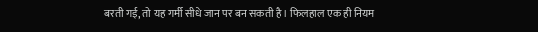बरती गई, तो यह गर्मी सीधे जान पर बन सकती है। फिलहाल एक ही नियम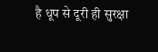है धूप से दूरी ही सुरक्षा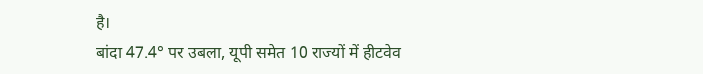है।
बांदा 47.4° पर उबला, यूपी समेत 10 राज्यों में हीटवेव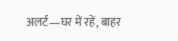अलर्ट—घर में रहें, बाहर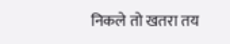निकले तो खतरा तय